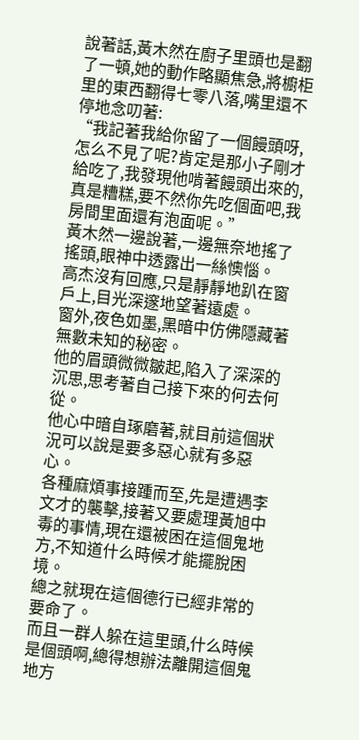說著話,黃木然在廚子里頭也是翻了一頓,她的動作略顯焦急,將櫥柜里的東西翻得七零八落,嘴里還不停地念叨著:
“我記著我給你留了一個饅頭呀,怎么不見了呢?肯定是那小子剛才給吃了,我發現他啃著饅頭出來的,真是糟糕,要不然你先吃個面吧,我房間里面還有泡面呢。”
黃木然一邊說著,一邊無奈地搖了搖頭,眼神中透露出一絲懊惱。
高杰沒有回應,只是靜靜地趴在窗戶上,目光深邃地望著遠處。
窗外,夜色如墨,黑暗中仿佛隱藏著無數未知的秘密。
他的眉頭微微皺起,陷入了深深的沉思,思考著自己接下來的何去何從。
他心中暗自琢磨著,就目前這個狀況可以說是要多惡心就有多惡心。
各種麻煩事接踵而至,先是遭遇李文才的襲擊,接著又要處理黃旭中毒的事情,現在還被困在這個鬼地方,不知道什么時候才能擺脫困境。
總之就現在這個德行已經非常的要命了。
而且一群人躲在這里頭,什么時候是個頭啊,總得想辦法離開這個鬼地方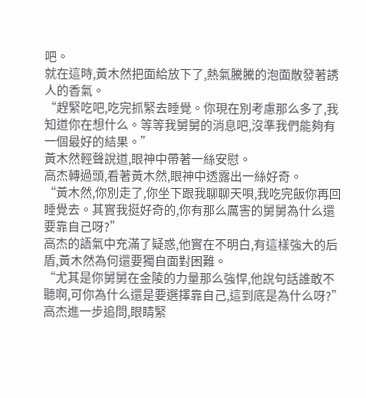吧。
就在這時,黃木然把面給放下了,熱氣騰騰的泡面散發著誘人的香氣。
“趕緊吃吧,吃完抓緊去睡覺。你現在別考慮那么多了,我知道你在想什么。等等我舅舅的消息吧,沒準我們能夠有一個最好的結果。”
黃木然輕聲說道,眼神中帶著一絲安慰。
高杰轉過頭,看著黃木然,眼神中透露出一絲好奇。
“黃木然,你別走了,你坐下跟我聊聊天唄,我吃完飯你再回睡覺去。其實我挺好奇的,你有那么厲害的舅舅為什么還要靠自己呀?”
高杰的語氣中充滿了疑惑,他實在不明白,有這樣強大的后盾,黃木然為何還要獨自面對困難。
“尤其是你舅舅在金陵的力量那么強悍,他說句話誰敢不聽啊,可你為什么還是要選擇靠自己,這到底是為什么呀?”
高杰進一步追問,眼睛緊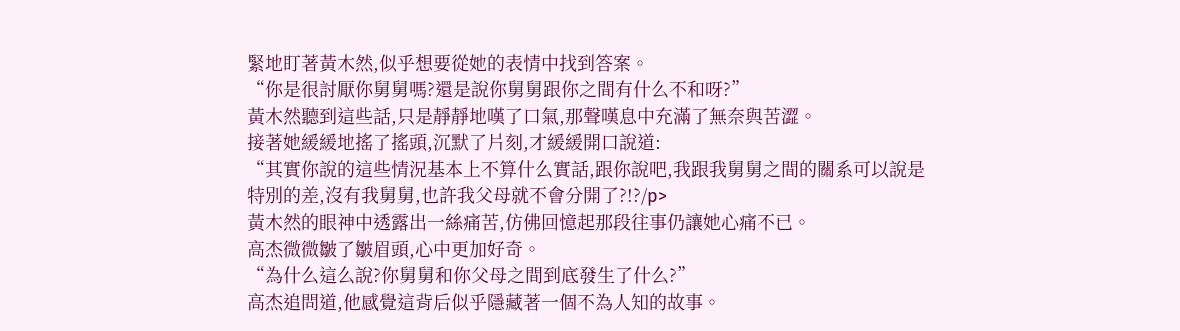緊地盯著黃木然,似乎想要從她的表情中找到答案。
“你是很討厭你舅舅嗎?還是說你舅舅跟你之間有什么不和呀?”
黃木然聽到這些話,只是靜靜地嘆了口氣,那聲嘆息中充滿了無奈與苦澀。
接著她緩緩地搖了搖頭,沉默了片刻,才緩緩開口說道:
“其實你說的這些情況基本上不算什么實話,跟你說吧,我跟我舅舅之間的關系可以說是特別的差,沒有我舅舅,也許我父母就不會分開了?!?/p>
黃木然的眼神中透露出一絲痛苦,仿佛回憶起那段往事仍讓她心痛不已。
高杰微微皺了皺眉頭,心中更加好奇。
“為什么這么說?你舅舅和你父母之間到底發生了什么?”
高杰追問道,他感覺這背后似乎隱藏著一個不為人知的故事。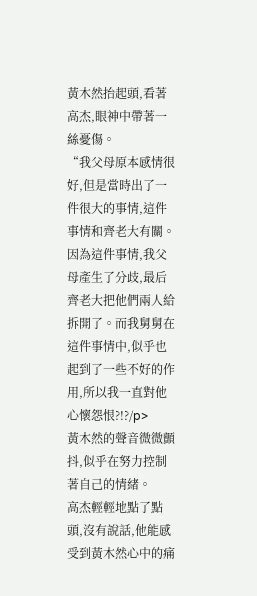黃木然抬起頭,看著高杰,眼神中帶著一絲憂傷。
“我父母原本感情很好,但是當時出了一件很大的事情,這件事情和齊老大有關。因為這件事情,我父母產生了分歧,最后齊老大把他們兩人給拆開了。而我舅舅在這件事情中,似乎也起到了一些不好的作用,所以我一直對他心懷怨恨?!?/p>
黃木然的聲音微微顫抖,似乎在努力控制著自己的情緒。
高杰輕輕地點了點頭,沒有說話,他能感受到黃木然心中的痛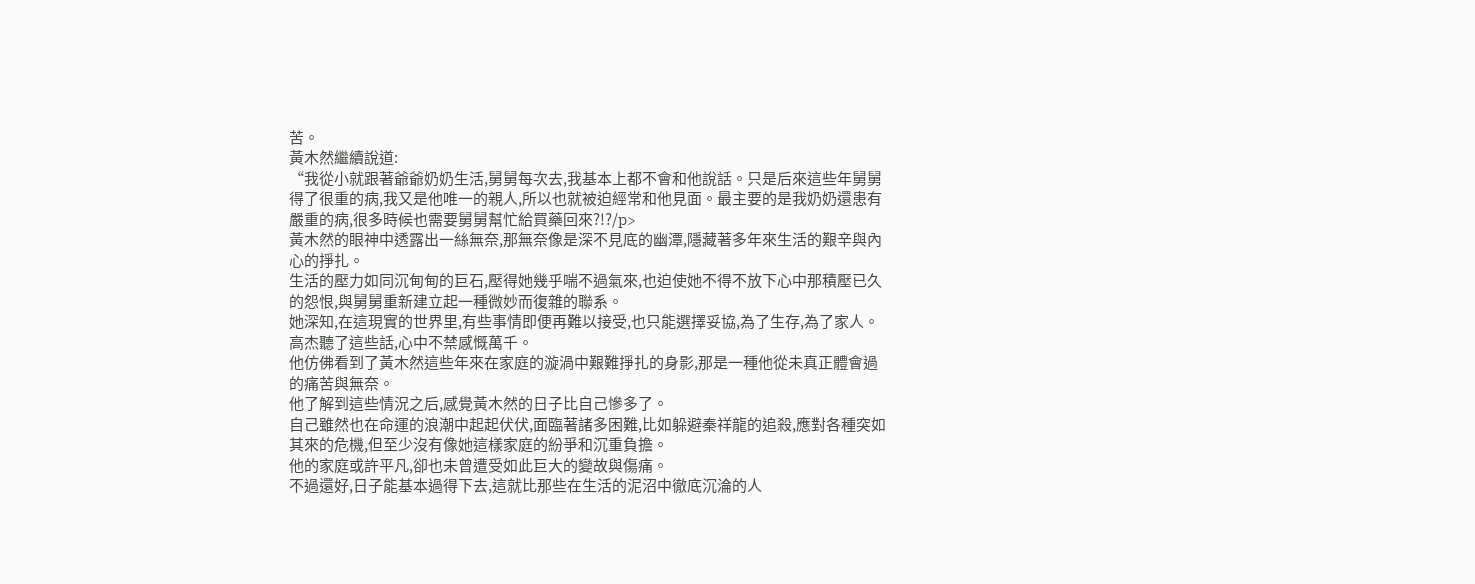苦。
黃木然繼續說道:
“我從小就跟著爺爺奶奶生活,舅舅每次去,我基本上都不會和他說話。只是后來這些年舅舅得了很重的病,我又是他唯一的親人,所以也就被迫經常和他見面。最主要的是我奶奶還患有嚴重的病,很多時候也需要舅舅幫忙給買藥回來?!?/p>
黃木然的眼神中透露出一絲無奈,那無奈像是深不見底的幽潭,隱藏著多年來生活的艱辛與內心的掙扎。
生活的壓力如同沉甸甸的巨石,壓得她幾乎喘不過氣來,也迫使她不得不放下心中那積壓已久的怨恨,與舅舅重新建立起一種微妙而復雜的聯系。
她深知,在這現實的世界里,有些事情即便再難以接受,也只能選擇妥協,為了生存,為了家人。
高杰聽了這些話,心中不禁感慨萬千。
他仿佛看到了黃木然這些年來在家庭的漩渦中艱難掙扎的身影,那是一種他從未真正體會過的痛苦與無奈。
他了解到這些情況之后,感覺黃木然的日子比自己慘多了。
自己雖然也在命運的浪潮中起起伏伏,面臨著諸多困難,比如躲避秦祥龍的追殺,應對各種突如其來的危機,但至少沒有像她這樣家庭的紛爭和沉重負擔。
他的家庭或許平凡,卻也未曾遭受如此巨大的變故與傷痛。
不過還好,日子能基本過得下去,這就比那些在生活的泥沼中徹底沉淪的人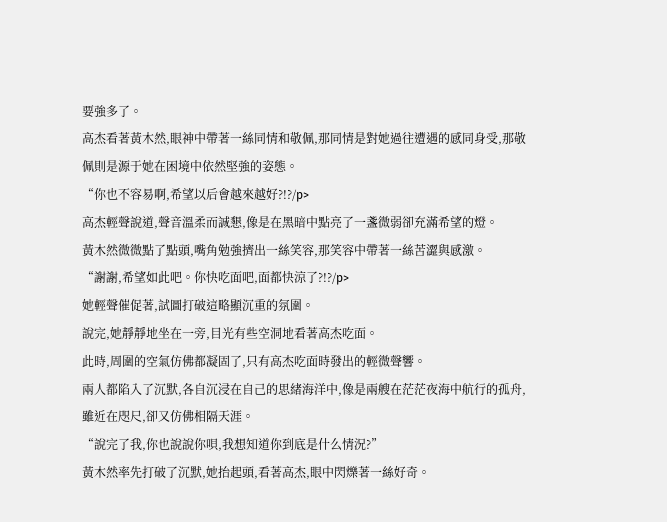要強多了。
高杰看著黃木然,眼神中帶著一絲同情和敬佩,那同情是對她過往遭遇的感同身受,那敬佩則是源于她在困境中依然堅強的姿態。
“你也不容易啊,希望以后會越來越好?!?/p>
高杰輕聲說道,聲音溫柔而誠懇,像是在黑暗中點亮了一盞微弱卻充滿希望的燈。
黃木然微微點了點頭,嘴角勉強擠出一絲笑容,那笑容中帶著一絲苦澀與感激。
“謝謝,希望如此吧。你快吃面吧,面都快涼了?!?/p>
她輕聲催促著,試圖打破這略顯沉重的氛圍。
說完,她靜靜地坐在一旁,目光有些空洞地看著高杰吃面。
此時,周圍的空氣仿佛都凝固了,只有高杰吃面時發出的輕微聲響。
兩人都陷入了沉默,各自沉浸在自己的思緒海洋中,像是兩艘在茫茫夜海中航行的孤舟,雖近在咫尺,卻又仿佛相隔天涯。
“說完了我,你也說說你唄,我想知道你到底是什么情況?”
黃木然率先打破了沉默,她抬起頭,看著高杰,眼中閃爍著一絲好奇。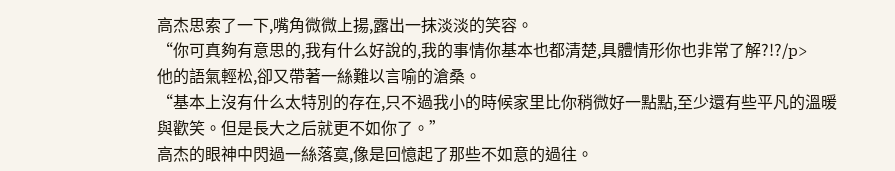高杰思索了一下,嘴角微微上揚,露出一抹淡淡的笑容。
“你可真夠有意思的,我有什么好說的,我的事情你基本也都清楚,具體情形你也非常了解?!?/p>
他的語氣輕松,卻又帶著一絲難以言喻的滄桑。
“基本上沒有什么太特別的存在,只不過我小的時候家里比你稍微好一點點,至少還有些平凡的溫暖與歡笑。但是長大之后就更不如你了。”
高杰的眼神中閃過一絲落寞,像是回憶起了那些不如意的過往。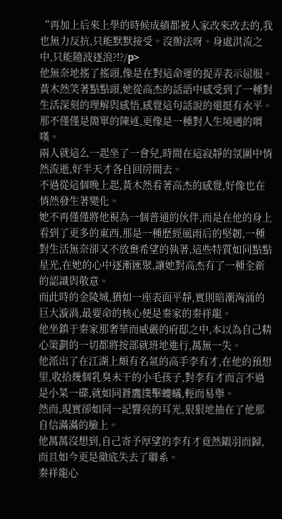“再加上后來上學的時候成績都被人家改來改去的,我也無力反抗,只能默默接受。沒辦法呀。身處洪流之中,只能隨波逐浪?!?/p>
他無奈地搖了搖頭,像是在對這命運的捉弄表示屈服。
黃木然笑著點點頭,她從高杰的話語中感受到了一種對生活深刻的理解與感悟,感覺這句話說的還挺有水平。
那不僅僅是簡單的陳述,更像是一種對人生境遇的喟嘆。
兩人就這么一起坐了一會兒,時間在這寂靜的氛圍中悄然流逝,好半天才各自回房間去。
不過從這個晚上起,黃木然看著高杰的感覺,好像也在悄然發生著變化。
她不再僅僅將他視為一個普通的伙伴,而是在他的身上看到了更多的東西,那是一種歷經風雨后的堅韌,一種對生活無奈卻又不放棄希望的執著,這些特質如同點點星光,在她的心中逐漸匯聚,讓她對高杰有了一種全新的認識與敬意。
而此時的金陵城,猶如一座表面平靜,實則暗潮洶涌的巨大漩渦,最要命的核心便是秦家的秦祥龍。
他坐鎮于秦家那奢華而威嚴的府邸之中,本以為自己精心策劃的一切都將按部就班地進行,萬無一失。
他派出了在江湖上頗有名氣的高手李有才,在他的預想里,收拾幾個乳臭未干的小毛孩子,對李有才而言不過是小菜一碟,就如同蒼鷹撲擊螻蟻,輕而易舉。
然而,現實卻如同一記響亮的耳光,狠狠地抽在了他那自信滿滿的臉上。
他萬萬沒想到,自己寄予厚望的李有才竟然鎩羽而歸,而且如今更是徹底失去了聯系。
秦祥龍心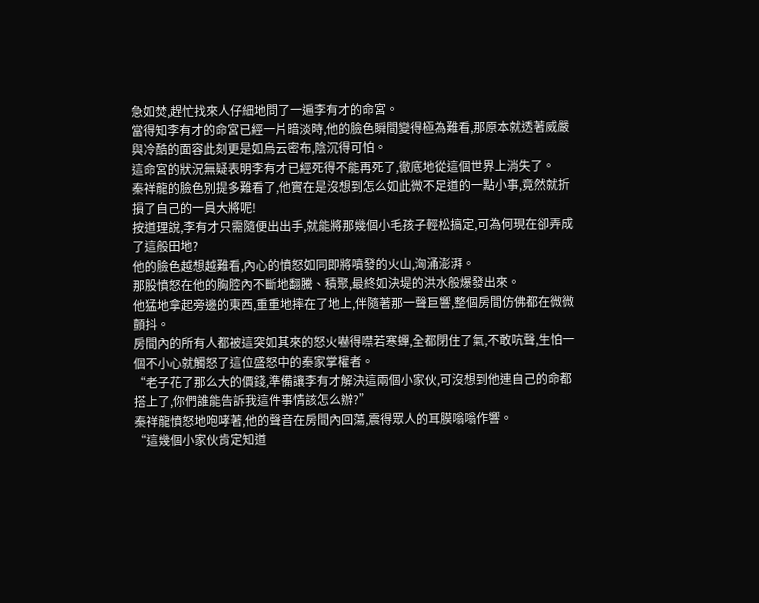急如焚,趕忙找來人仔細地問了一遍李有才的命宮。
當得知李有才的命宮已經一片暗淡時,他的臉色瞬間變得極為難看,那原本就透著威嚴與冷酷的面容此刻更是如烏云密布,陰沉得可怕。
這命宮的狀況無疑表明李有才已經死得不能再死了,徹底地從這個世界上消失了。
秦祥龍的臉色別提多難看了,他實在是沒想到怎么如此微不足道的一點小事,竟然就折損了自己的一員大將呢!
按道理說,李有才只需隨便出出手,就能將那幾個小毛孩子輕松搞定,可為何現在卻弄成了這般田地?
他的臉色越想越難看,內心的憤怒如同即將噴發的火山,洶涌澎湃。
那股憤怒在他的胸腔內不斷地翻騰、積聚,最終如決堤的洪水般爆發出來。
他猛地拿起旁邊的東西,重重地摔在了地上,伴隨著那一聲巨響,整個房間仿佛都在微微顫抖。
房間內的所有人都被這突如其來的怒火嚇得噤若寒蟬,全都閉住了氣,不敢吭聲,生怕一個不小心就觸怒了這位盛怒中的秦家掌權者。
“老子花了那么大的價錢,準備讓李有才解決這兩個小家伙,可沒想到他連自己的命都搭上了,你們誰能告訴我這件事情該怎么辦?”
秦祥龍憤怒地咆哮著,他的聲音在房間內回蕩,震得眾人的耳膜嗡嗡作響。
“這幾個小家伙肯定知道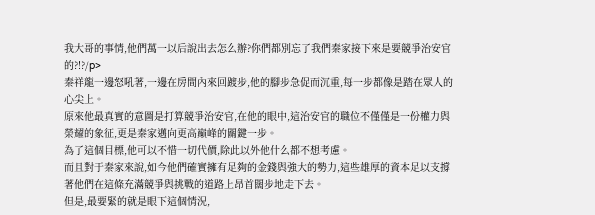我大哥的事情,他們萬一以后說出去怎么辦?你們都別忘了我們秦家接下來是要競爭治安官的?!?/p>
秦祥龍一邊怒吼著,一邊在房間內來回踱步,他的腳步急促而沉重,每一步都像是踏在眾人的心尖上。
原來他最真實的意圖是打算競爭治安官,在他的眼中,這治安官的職位不僅僅是一份權力與榮耀的象征,更是秦家邁向更高巔峰的關鍵一步。
為了這個目標,他可以不惜一切代價,除此以外他什么都不想考慮。
而且對于秦家來說,如今他們確實擁有足夠的金錢與強大的勢力,這些雄厚的資本足以支撐著他們在這條充滿競爭與挑戰的道路上昂首闊步地走下去。
但是,最要緊的就是眼下這個情況,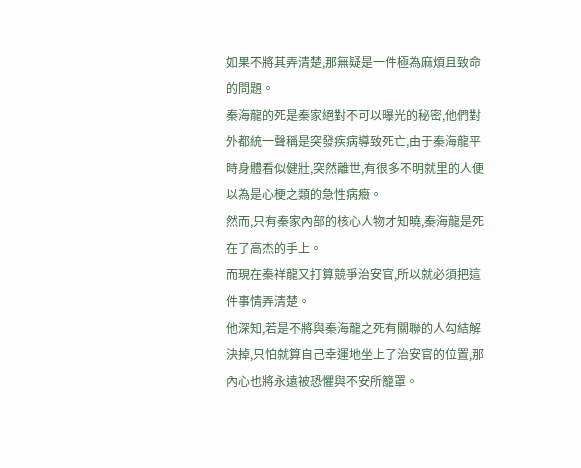如果不將其弄清楚,那無疑是一件極為麻煩且致命的問題。
秦海龍的死是秦家絕對不可以曝光的秘密,他們對外都統一聲稱是突發疾病導致死亡,由于秦海龍平時身體看似健壯,突然離世,有很多不明就里的人便以為是心梗之類的急性病癥。
然而,只有秦家內部的核心人物才知曉,秦海龍是死在了高杰的手上。
而現在秦祥龍又打算競爭治安官,所以就必須把這件事情弄清楚。
他深知,若是不將與秦海龍之死有關聯的人勾結解決掉,只怕就算自己幸運地坐上了治安官的位置,那內心也將永遠被恐懼與不安所籠罩。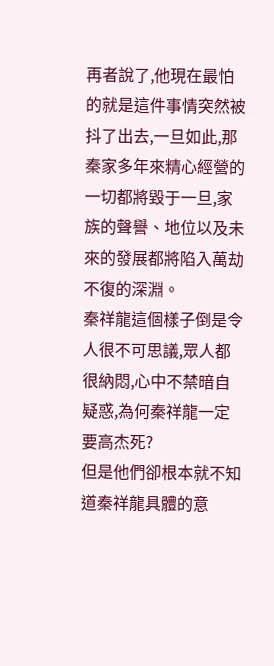再者說了,他現在最怕的就是這件事情突然被抖了出去,一旦如此,那秦家多年來精心經營的一切都將毀于一旦,家族的聲譽、地位以及未來的發展都將陷入萬劫不復的深淵。
秦祥龍這個樣子倒是令人很不可思議,眾人都很納悶,心中不禁暗自疑惑,為何秦祥龍一定要高杰死?
但是他們卻根本就不知道秦祥龍具體的意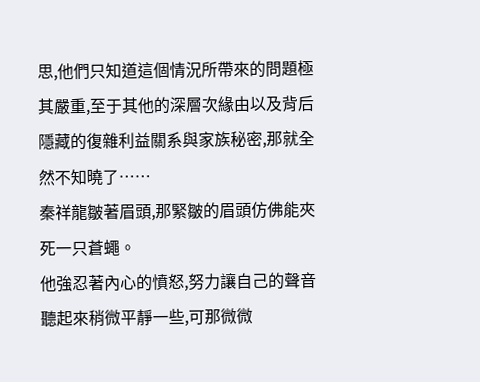思,他們只知道這個情況所帶來的問題極其嚴重,至于其他的深層次緣由以及背后隱藏的復雜利益關系與家族秘密,那就全然不知曉了……
秦祥龍皺著眉頭,那緊皺的眉頭仿佛能夾死一只蒼蠅。
他強忍著內心的憤怒,努力讓自己的聲音聽起來稍微平靜一些,可那微微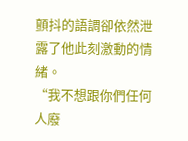顫抖的語調卻依然泄露了他此刻激動的情緒。
“我不想跟你們任何人廢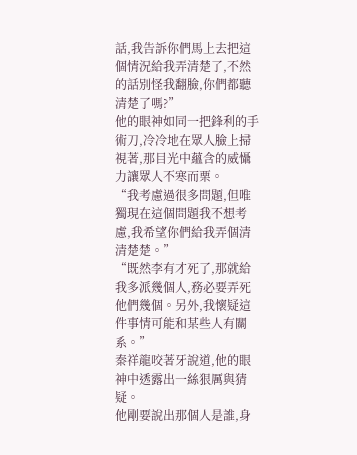話,我告訴你們馬上去把這個情況給我弄清楚了,不然的話別怪我翻臉,你們都聽清楚了嗎?”
他的眼神如同一把鋒利的手術刀,冷冷地在眾人臉上掃視著,那目光中蘊含的威懾力讓眾人不寒而栗。
“我考慮過很多問題,但唯獨現在這個問題我不想考慮,我希望你們給我弄個清清楚楚。”
“既然李有才死了,那就給我多派幾個人,務必要弄死他們幾個。另外,我懷疑這件事情可能和某些人有關系。”
秦祥龍咬著牙說道,他的眼神中透露出一絲狠厲與猜疑。
他剛要說出那個人是誰,身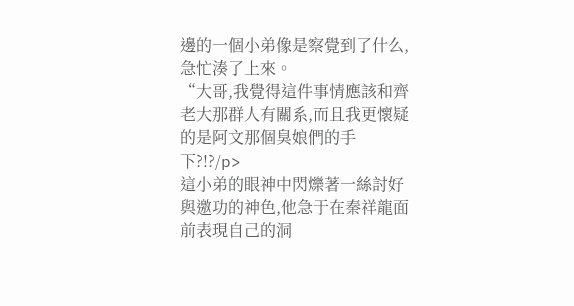邊的一個小弟像是察覺到了什么,急忙湊了上來。
“大哥,我覺得這件事情應該和齊老大那群人有關系,而且我更懷疑的是阿文那個臭娘們的手下?!?/p>
這小弟的眼神中閃爍著一絲討好與邀功的神色,他急于在秦祥龍面前表現自己的洞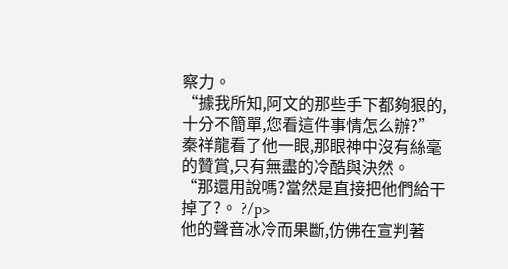察力。
“據我所知,阿文的那些手下都夠狠的,十分不簡單,您看這件事情怎么辦?”
秦祥龍看了他一眼,那眼神中沒有絲毫的贊賞,只有無盡的冷酷與決然。
“那還用說嗎?當然是直接把他們給干掉了?。 ?/p>
他的聲音冰冷而果斷,仿佛在宣判著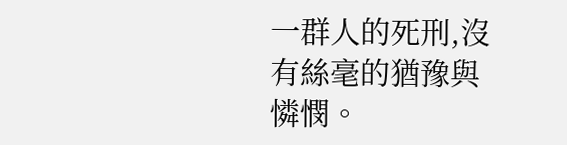一群人的死刑,沒有絲毫的猶豫與憐憫。